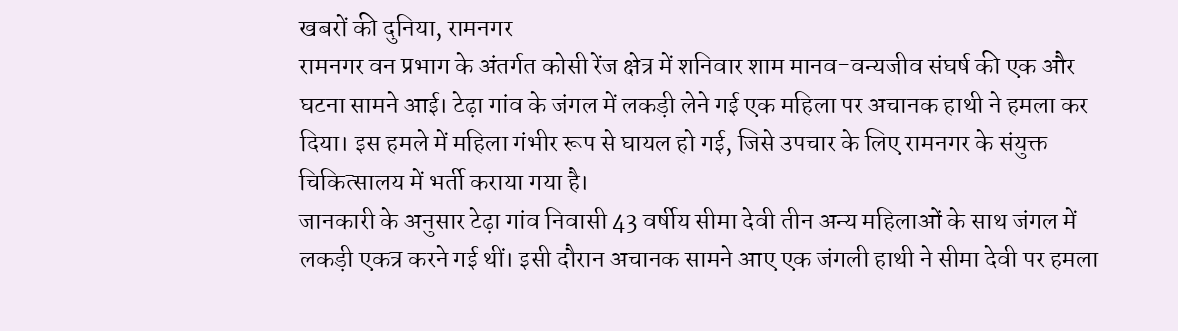खबरों की दुनिया, रामनगर
रामनगर वन प्रभाग के अंतर्गत कोसी रेंज क्षेत्र में शनिवार शाम मानव-वन्यजीव संघर्ष की एक और घटना सामने आई। टेढ़ा गांव के जंगल में लकड़ी लेने गई एक महिला पर अचानक हाथी ने हमला कर दिया। इस हमले में महिला गंभीर रूप से घायल हो गई, जिसे उपचार के लिए रामनगर के संयुक्त चिकित्सालय में भर्ती कराया गया है।
जानकारी के अनुसार टेढ़ा गांव निवासी 43 वर्षीय सीमा देवी तीन अन्य महिलाओं के साथ जंगल में लकड़ी एकत्र करने गई थीं। इसी दौरान अचानक सामने आए एक जंगली हाथी ने सीमा देवी पर हमला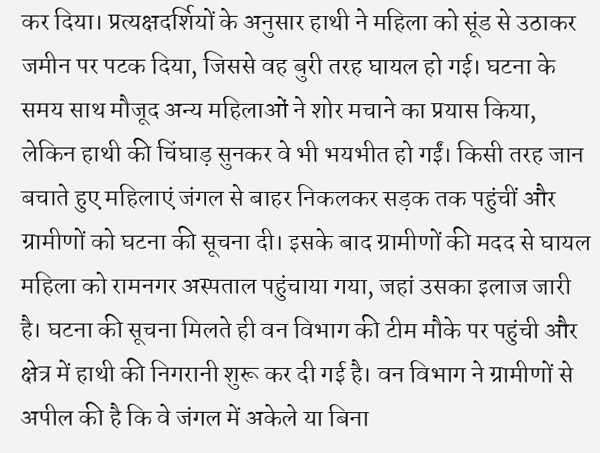कर दिया। प्रत्यक्षदर्शियों के अनुसार हाथी ने महिला को सूंड से उठाकर जमीन पर पटक दिया, जिससे वह बुरी तरह घायल हो गई। घटना के समय साथ मौजूद अन्य महिलाओं ने शोर मचाने का प्रयास किया, लेकिन हाथी की चिंघाड़ सुनकर वे भी भयभीत हो गईं। किसी तरह जान बचाते हुए महिलाएं जंगल से बाहर निकलकर सड़क तक पहुंचीं और ग्रामीणों को घटना की सूचना दी। इसके बाद ग्रामीणों की मदद से घायल महिला को रामनगर अस्पताल पहुंचाया गया, जहां उसका इलाज जारी है। घटना की सूचना मिलते ही वन विभाग की टीम मौके पर पहुंची और क्षेत्र में हाथी की निगरानी शुरू कर दी गई है। वन विभाग ने ग्रामीणों से अपील की है कि वे जंगल में अकेले या बिना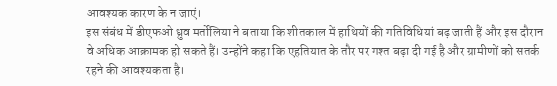आवश्यक कारण के न जाएं।
इस संबंध में डीएफओ ध्रुव मर्तोलिया ने बताया कि शीतकाल में हाथियों की गतिविधियां बढ़ जाती हैं और इस दौरान वे अधिक आक्रामक हो सकते हैं। उन्होंने कहा कि एहतियात के तौर पर गश्त बढ़ा दी गई है और ग्रामीणों को सतर्क रहने की आवश्यकता है।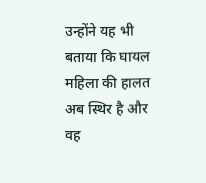उन्होंने यह भी बताया कि घायल महिला की हालत अब स्थिर है और वह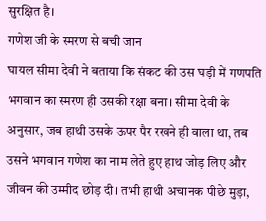सुरक्षित है।
गणेश जी के स्मरण से बची जान
घायल सीमा देवी ने बताया कि संकट की उस घड़ी में गणपति भगवान का स्मरण ही उसकी रक्षा बना। सीमा देवी के अनुसार, जब हाथी उसके ऊपर पैर रखने ही वाला था, तब उसने भगवान गणेश का नाम लेते हुए हाथ जोड़ लिए और जीवन की उम्मीद छोड़ दी। तभी हाथी अचानक पीछे मुड़ा,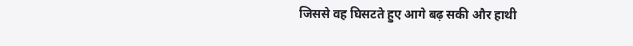जिससे वह घिसटते हुए आगे बढ़ सकी और हाथी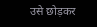उसे छोड़कर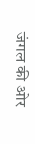जंगल की ओर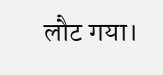लौट गया।